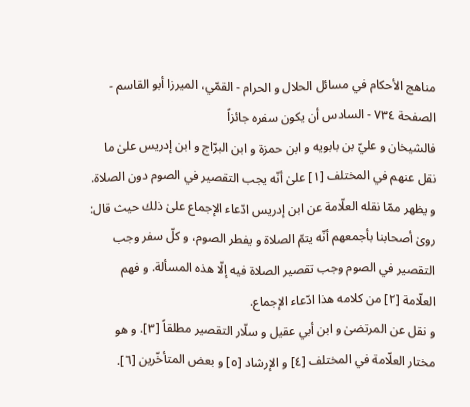مناهج الأحكام في مسائل الحلال و الحرام - القمّي، الميرزا أبو القاسم - الصفحة ٧٣٤ - السادس أن يكون سفره جائزاً
فالشيخان و عليّ بن بابويه و ابن حمزة و ابن البرّاج و ابن إدريس علىٰ ما نقل عنهم في المختلف [١] علىٰ أنّه يجب التقصير في الصوم دون الصلاة. و يظهر ممّا نقله العلّامة عن ابن إدريس ادّعاء الإجماع علىٰ ذلك حيث قال: روىٰ أصحابنا بأجمعهم أنّه يتمّ الصلاة و يفطر الصوم، و كلّ سفر وجب التقصير في الصوم وجب تقصير الصلاة فيه إلّا هذه المسألة. و فهم العلّامة [٢] من كلامه هذا ادّعاء الإجماع.
و نقل عن المرتضىٰ و ابن أبي عقيل و سلّار التقصير مطلقاً [٣]. و هو مختار العلّامة في المختلف [٤] و الإرشاد [٥] و بعض المتأخّرين [٦].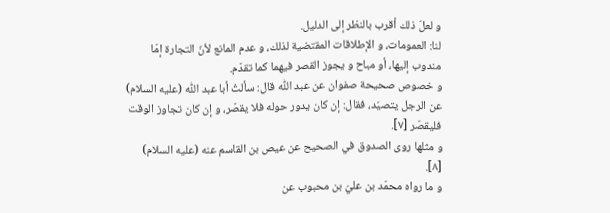و لعلّ ذلك أقرب بالنظر إلى الدليل.
لنا: العمومات، و الإطلاقات المقتضية لذلك، و عدم المانع لأنّ التجارة إمّا مندوب إليها، أو مباح و يجوز القصر فيهما كما تقدّم.
و خصوص صحيحة صفوان عن عبد اللّٰه قال: سألتُ أبا عبد اللّٰه (عليه السلام) عن الرجل يتصيّد، فقال: إن كان يدور حوله فلا يقصّر، و إن كان تجاوز الوقت فليقصّر [٧].
و مثلها روى الصدوق في الصحيح عن عيص بن القاسم عنه (عليه السلام) [٨].
و ما رواه محمّد بن عليّ بن محبوب عن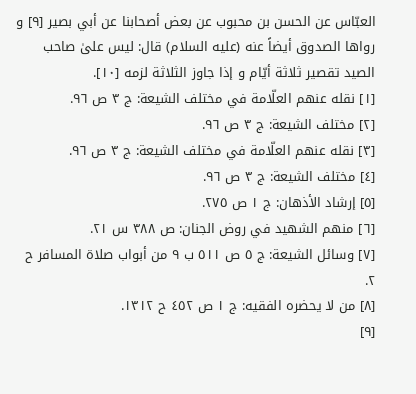العبّاس عن الحسن بن محبوب عن بعض أصحابنا عن أبي بصير [٩] و رواها الصدوق أيضاً عنه (عليه السلام) قال: ليس علىٰ صاحب الصيد تقصير ثلاثة أيّام و إذا جاوز الثلاثة لزمه [١٠].
[١] نقله عنهم العلّامة في مختلف الشيعة: ج ٣ ص ٩٦.
[٢] مختلف الشيعة: ج ٣ ص ٩٦.
[٣] نقله عنهم العلّامة في مختلف الشيعة: ج ٣ ص ٩٦.
[٤] مختلف الشيعة: ج ٣ ص ٩٦.
[٥] إرشاد الأذهان: ج ١ ص ٢٧٥.
[٦] منهم الشهيد في روض الجنان: ص ٣٨٨ س ٢١.
[٧] وسائل الشيعة: ج ٥ ص ٥١١ ب ٩ من أبواب صلاة المسافر ح ٢.
[٨] من لا يحضره الفقيه: ج ١ ص ٤٥٢ ح ١٣١٢.
[٩]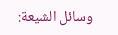وسائل الشيعة: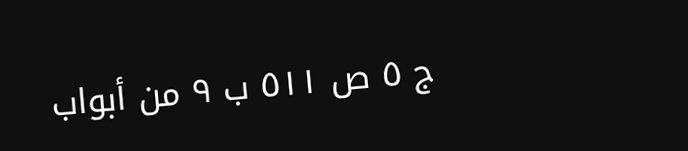ج ٥ ص ٥١١ ب ٩ من أبواب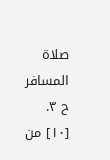صلاة المسافر ح ٣.
[١٠] من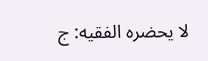لا يحضره الفقيه: ج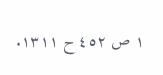١ ص ٤٥٢ ح ١٣١١.